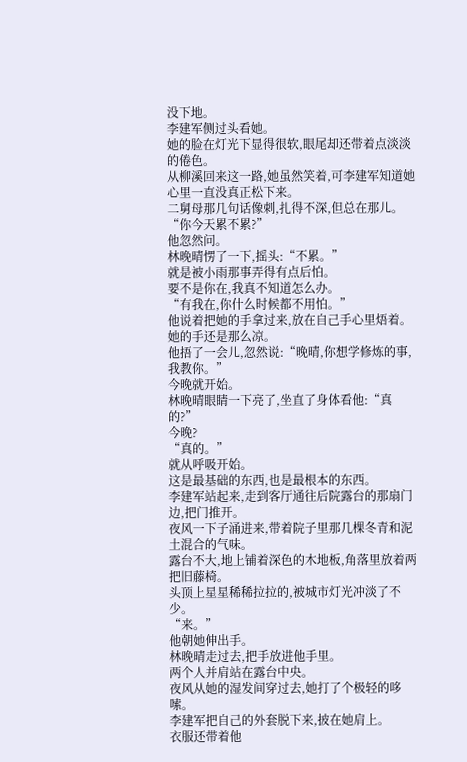没下地。
李建军侧过头看她。
她的脸在灯光下显得很软,眼尾却还带着点淡淡的倦色。
从柳溪回来这一路,她虽然笑着,可李建军知道她心里一直没真正松下来。
二舅母那几句话像刺,扎得不深,但总在那儿。
“你今天累不累?”
他忽然问。
林晚晴愣了一下,摇头:“不累。”
就是被小雨那事弄得有点后怕。
要不是你在,我真不知道怎么办。
“有我在,你什么时候都不用怕。”
他说着把她的手拿过来,放在自己手心里焐着。
她的手还是那么凉。
他捂了一会儿,忽然说:“晚晴,你想学修炼的事,我教你。”
今晚就开始。
林晚晴眼睛一下亮了,坐直了身体看他:“真的?”
今晚?
“真的。”
就从呼吸开始。
这是最基础的东西,也是最根本的东西。
李建军站起来,走到客厅通往后院露台的那扇门边,把门推开。
夜风一下子涌进来,带着院子里那几棵冬青和泥土混合的气味。
露台不大,地上铺着深色的木地板,角落里放着两把旧藤椅。
头顶上星星稀稀拉拉的,被城市灯光冲淡了不少。
“来。”
他朝她伸出手。
林晚晴走过去,把手放进他手里。
两个人并肩站在露台中央。
夜风从她的湿发间穿过去,她打了个极轻的哆嗦。
李建军把自己的外套脱下来,披在她肩上。
衣服还带着他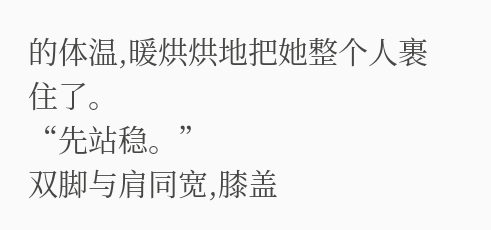的体温,暖烘烘地把她整个人裹住了。
“先站稳。”
双脚与肩同宽,膝盖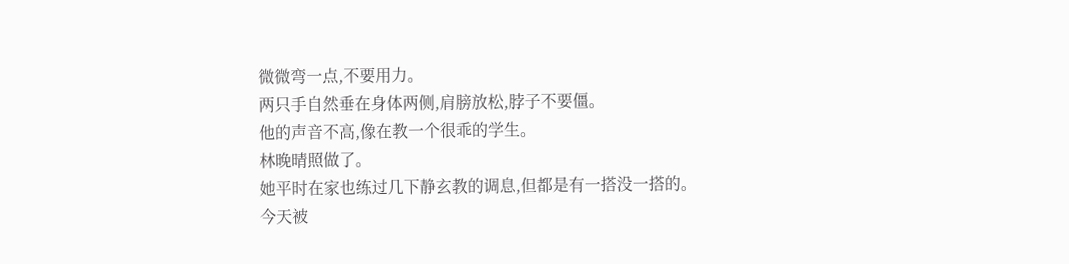微微弯一点,不要用力。
两只手自然垂在身体两侧,肩膀放松,脖子不要僵。
他的声音不高,像在教一个很乖的学生。
林晚晴照做了。
她平时在家也练过几下静玄教的调息,但都是有一搭没一搭的。
今天被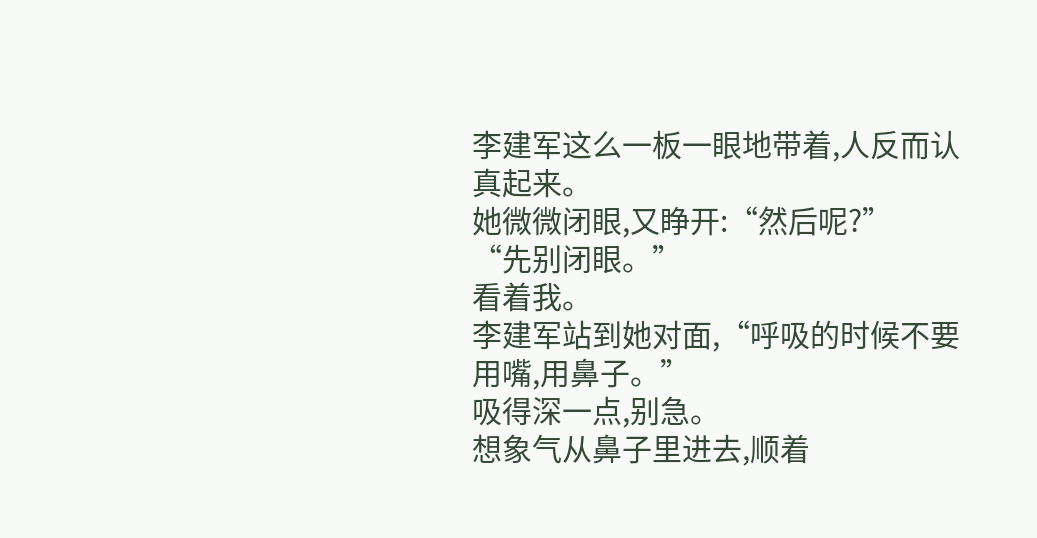李建军这么一板一眼地带着,人反而认真起来。
她微微闭眼,又睁开:“然后呢?”
“先别闭眼。”
看着我。
李建军站到她对面,“呼吸的时候不要用嘴,用鼻子。”
吸得深一点,别急。
想象气从鼻子里进去,顺着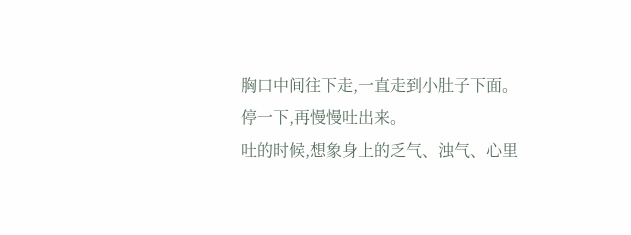胸口中间往下走,一直走到小肚子下面。
停一下,再慢慢吐出来。
吐的时候,想象身上的乏气、浊气、心里